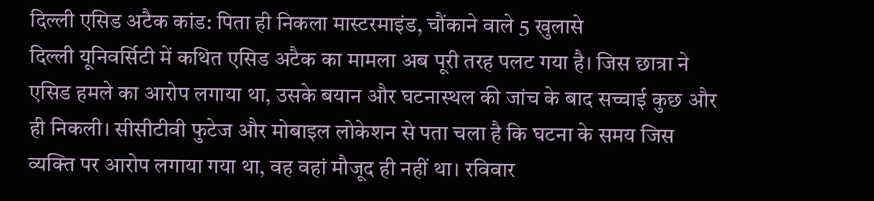दिल्ली एसिड अटैक कांड: पिता ही निकला मास्टरमाइंड, चौंकाने वाले 5 खुलासे
दिल्ली यूनिवर्सिटी में कथित एसिड अटैक का मामला अब पूरी तरह पलट गया है। जिस छात्रा ने एसिड हमले का आरोप लगाया था, उसके बयान और घटनास्थल की जांच के बाद सच्चाई कुछ और ही निकली। सीसीटीवी फुटेज और मोबाइल लोकेशन से पता चला है कि घटना के समय जिस व्यक्ति पर आरोप लगाया गया था, वह वहां मौजूद ही नहीं था। रविवार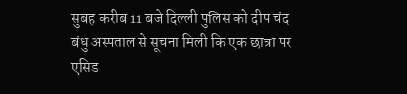सुबह करीब 11 बजे दिल्ली पुलिस को दीप चंद बंधु अस्पताल से सूचना मिली कि एक छात्रा पर एसिड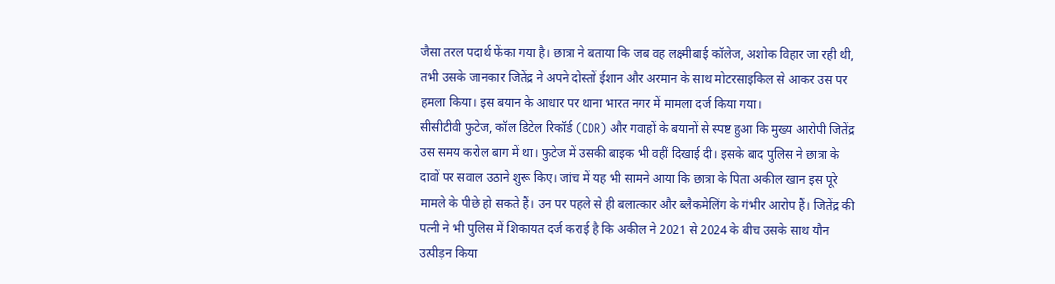जैसा तरल पदार्थ फेंका गया है। छात्रा ने बताया कि जब वह लक्ष्मीबाई कॉलेज, अशोक विहार जा रही थी, तभी उसके जानकार जितेंद्र ने अपने दोस्तों ईशान और अरमान के साथ मोटरसाइकिल से आकर उस पर हमला किया। इस बयान के आधार पर थाना भारत नगर में मामला दर्ज किया गया।
सीसीटीवी फुटेज, कॉल डिटेल रिकॉर्ड (CDR) और गवाहों के बयानों से स्पष्ट हुआ कि मुख्य आरोपी जितेंद्र उस समय करोल बाग में था। फुटेज में उसकी बाइक भी वहीं दिखाई दी। इसके बाद पुलिस ने छात्रा के दावों पर सवाल उठाने शुरू किए। जांच में यह भी सामने आया कि छात्रा के पिता अकील खान इस पूरे मामले के पीछे हो सकते हैं। उन पर पहले से ही बलात्कार और ब्लैकमेलिंग के गंभीर आरोप हैं। जितेंद्र की पत्नी ने भी पुलिस में शिकायत दर्ज कराई है कि अकील ने 2021 से 2024 के बीच उसके साथ यौन उत्पीड़न किया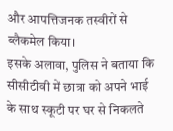और आपत्तिजनक तस्वीरों से ब्लैकमेल किया।
इसके अलावा, पुलिस ने बताया कि सीसीटीवी में छात्रा को अपने भाई के साथ स्कूटी पर घर से निकलते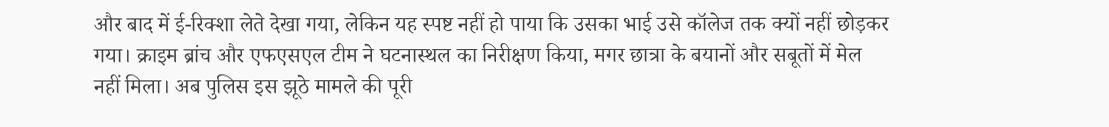और बाद में ई-रिक्शा लेते देखा गया, लेकिन यह स्पष्ट नहीं हो पाया कि उसका भाई उसे कॉलेज तक क्यों नहीं छोड़कर गया। क्राइम ब्रांच और एफएसएल टीम ने घटनास्थल का निरीक्षण किया, मगर छात्रा के बयानों और सबूतों में मेल नहीं मिला। अब पुलिस इस झूठे मामले की पूरी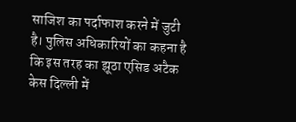साजिश का पर्दाफाश करने में जुटी है। पुलिस अधिकारियों का कहना है कि इस तरह का झूठा एसिड अटैक केस दिल्ली में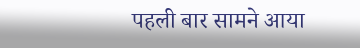पहली बार सामने आया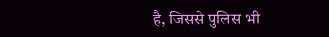है, जिससे पुलिस भी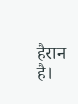हैरान है।